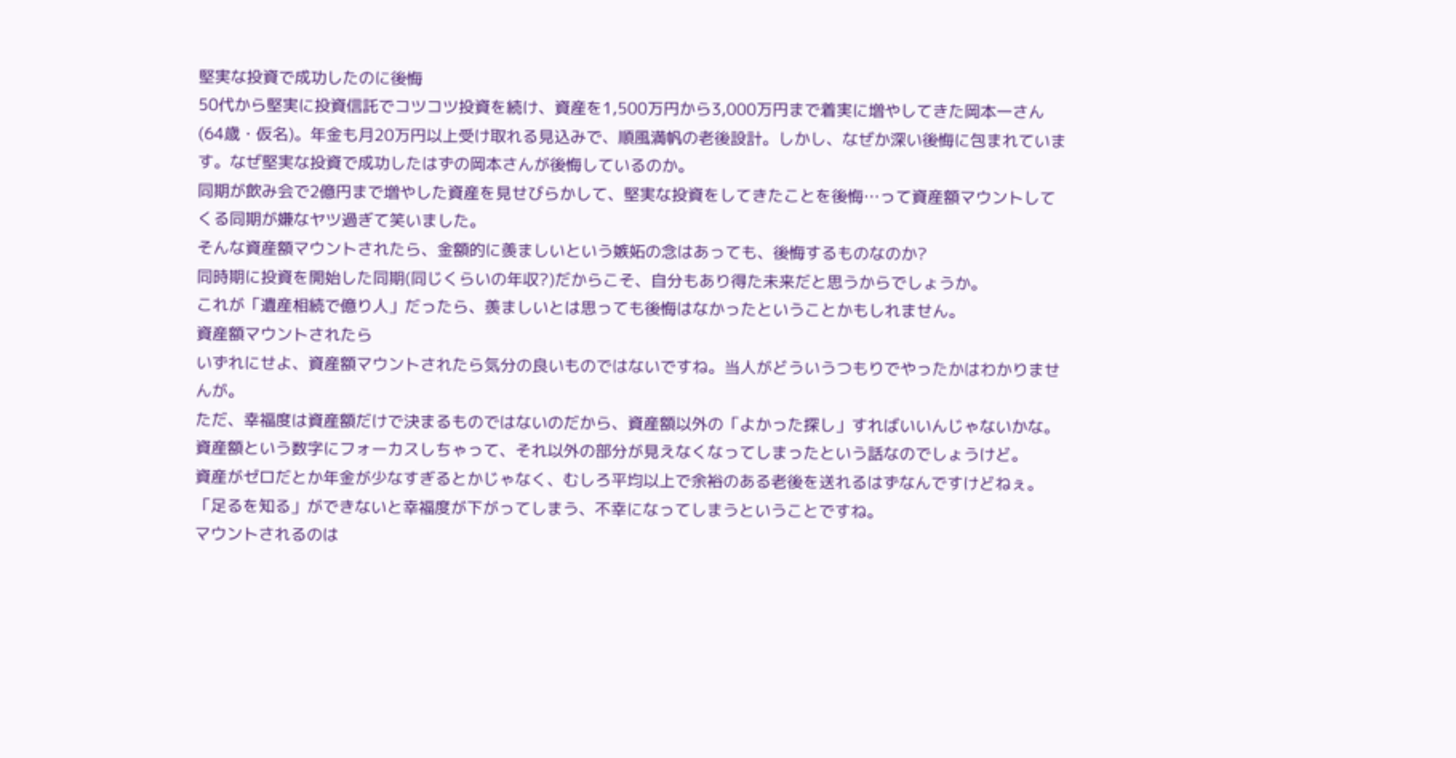堅実な投資で成功したのに後悔
50代から堅実に投資信託でコツコツ投資を続け、資産を1,500万円から3,000万円まで着実に増やしてきた岡本一さん(64歳・仮名)。年金も月20万円以上受け取れる見込みで、順風満帆の老後設計。しかし、なぜか深い後悔に包まれています。なぜ堅実な投資で成功したはずの岡本さんが後悔しているのか。
同期が飲み会で2億円まで増やした資産を見せびらかして、堅実な投資をしてきたことを後悔…って資産額マウントしてくる同期が嫌なヤツ過ぎて笑いました。
そんな資産額マウントされたら、金額的に羨ましいという嫉妬の念はあっても、後悔するものなのか?
同時期に投資を開始した同期(同じくらいの年収?)だからこそ、自分もあり得た未来だと思うからでしょうか。
これが「遺産相続で億り人」だったら、羨ましいとは思っても後悔はなかったということかもしれません。
資産額マウントされたら
いずれにせよ、資産額マウントされたら気分の良いものではないですね。当人がどういうつもりでやったかはわかりませんが。
ただ、幸福度は資産額だけで決まるものではないのだから、資産額以外の「よかった探し」すればいいんじゃないかな。
資産額という数字にフォーカスしちゃって、それ以外の部分が見えなくなってしまったという話なのでしょうけど。
資産がゼロだとか年金が少なすぎるとかじゃなく、むしろ平均以上で余裕のある老後を送れるはずなんですけどねぇ。
「足るを知る」ができないと幸福度が下がってしまう、不幸になってしまうということですね。
マウントされるのは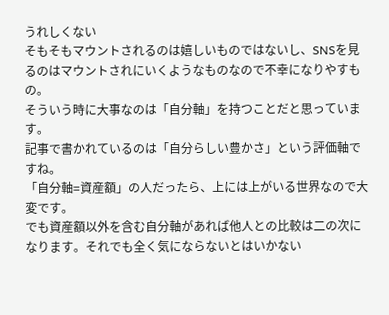うれしくない
そもそもマウントされるのは嬉しいものではないし、SNSを見るのはマウントされにいくようなものなので不幸になりやすもの。
そういう時に大事なのは「自分軸」を持つことだと思っています。
記事で書かれているのは「自分らしい豊かさ」という評価軸ですね。
「自分軸=資産額」の人だったら、上には上がいる世界なので大変です。
でも資産額以外を含む自分軸があれば他人との比較は二の次になります。それでも全く気にならないとはいかない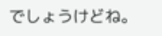でしょうけどね。